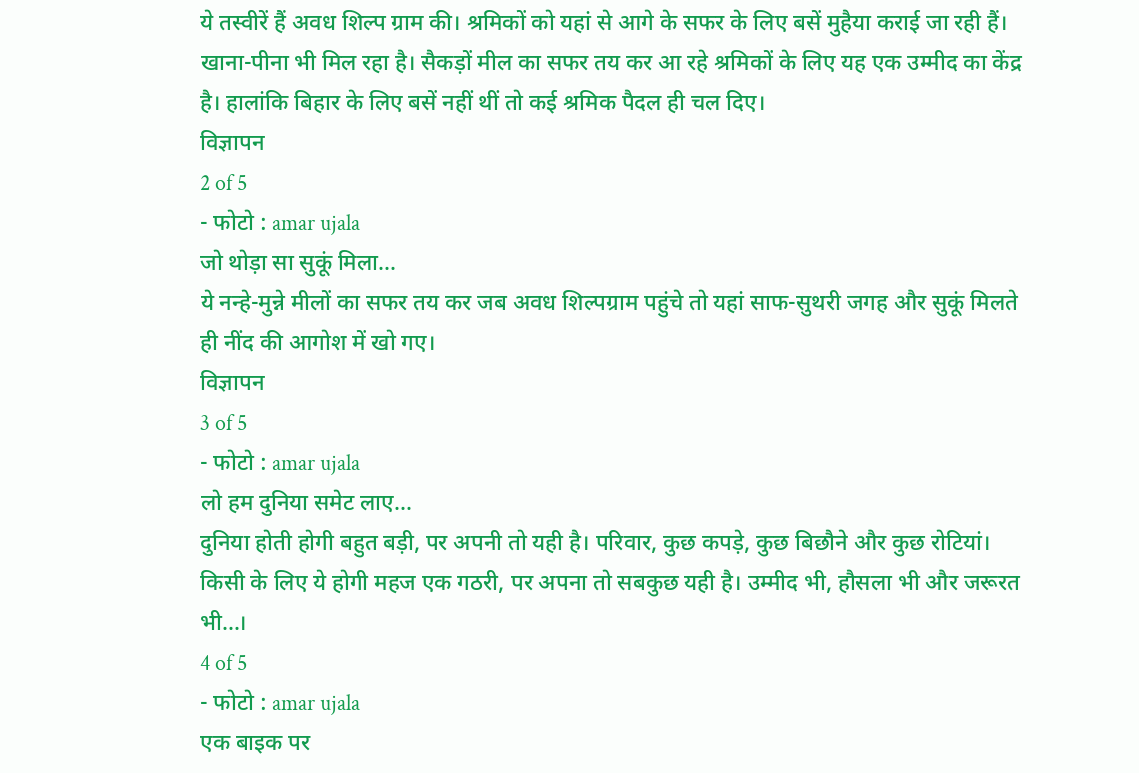ये तस्वीरें हैं अवध शिल्प ग्राम की। श्रमिकों को यहां से आगे के सफर के लिए बसें मुहैया कराई जा रही हैं। खाना-पीना भी मिल रहा है। सैकड़ों मील का सफर तय कर आ रहे श्रमिकों के लिए यह एक उम्मीद का केंद्र है। हालांकि बिहार के लिए बसें नहीं थीं तो कई श्रमिक पैदल ही चल दिए।
विज्ञापन
2 of 5
- फोटो : amar ujala
जो थोड़ा सा सुकूं मिला...
ये नन्हे-मुन्ने मीलों का सफर तय कर जब अवध शिल्पग्राम पहुंचे तो यहां साफ-सुथरी जगह और सुकूं मिलते ही नींद की आगोश में खो गए।
विज्ञापन
3 of 5
- फोटो : amar ujala
लो हम दुनिया समेट लाए...
दुनिया होती होगी बहुत बड़ी, पर अपनी तो यही है। परिवार, कुछ कपड़े, कुछ बिछौने और कुछ रोटियां। किसी के लिए ये होगी महज एक गठरी, पर अपना तो सबकुछ यही है। उम्मीद भी, हौसला भी और जरूरत भी...।
4 of 5
- फोटो : amar ujala
एक बाइक पर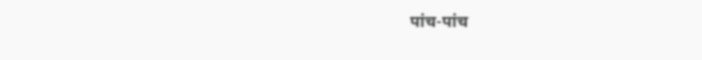पांच-पांच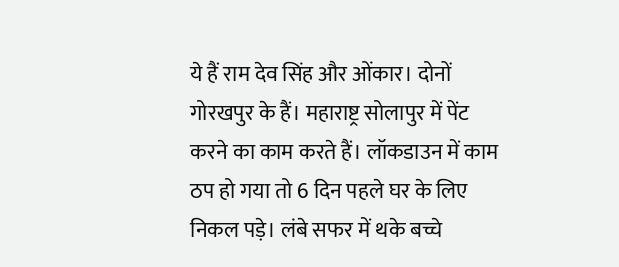ये हैं राम देव सिंह और ओंकार। दोनों गोरखपुर के हैं। महाराष्ट्र सोलापुर में पेंट करने का काम करते हैं। लॉकडाउन में काम ठप हो गया तो 6 दिन पहले घर के लिए निकल पड़े। लंबे सफर में थके बच्चे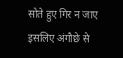सोते हुए गिर न जाए इसलिए अंगौछे से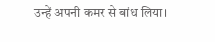उन्हें अपनी कमर से बांध लिया।